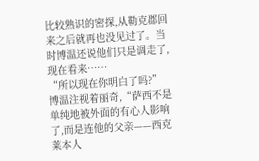比较熟识的密探,从勒克郡回来之后就再也没见过了。当时博温还说他们只是调走了,现在看来……
“所以现在你明白了吗?”
博温注视着丽奇,“萨西不是单纯地被外面的有心人影响了,而是连他的父亲——西克莱本人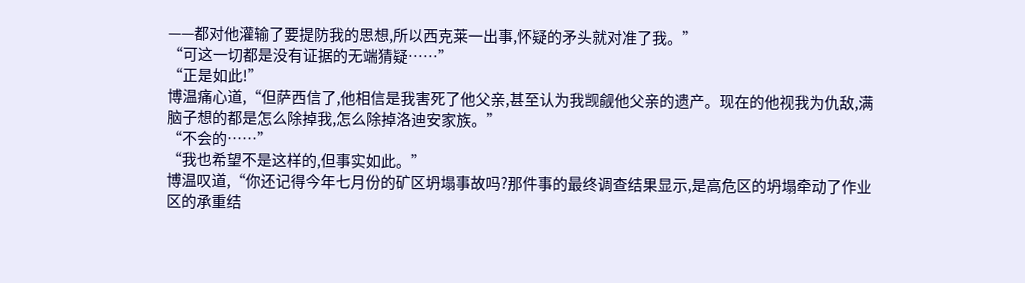——都对他灌输了要提防我的思想,所以西克莱一出事,怀疑的矛头就对准了我。”
“可这一切都是没有证据的无端猜疑……”
“正是如此!”
博温痛心道,“但萨西信了,他相信是我害死了他父亲,甚至认为我觊觎他父亲的遗产。现在的他视我为仇敌,满脑子想的都是怎么除掉我,怎么除掉洛迪安家族。”
“不会的……”
“我也希望不是这样的,但事实如此。”
博温叹道,“你还记得今年七月份的矿区坍塌事故吗?那件事的最终调查结果显示,是高危区的坍塌牵动了作业区的承重结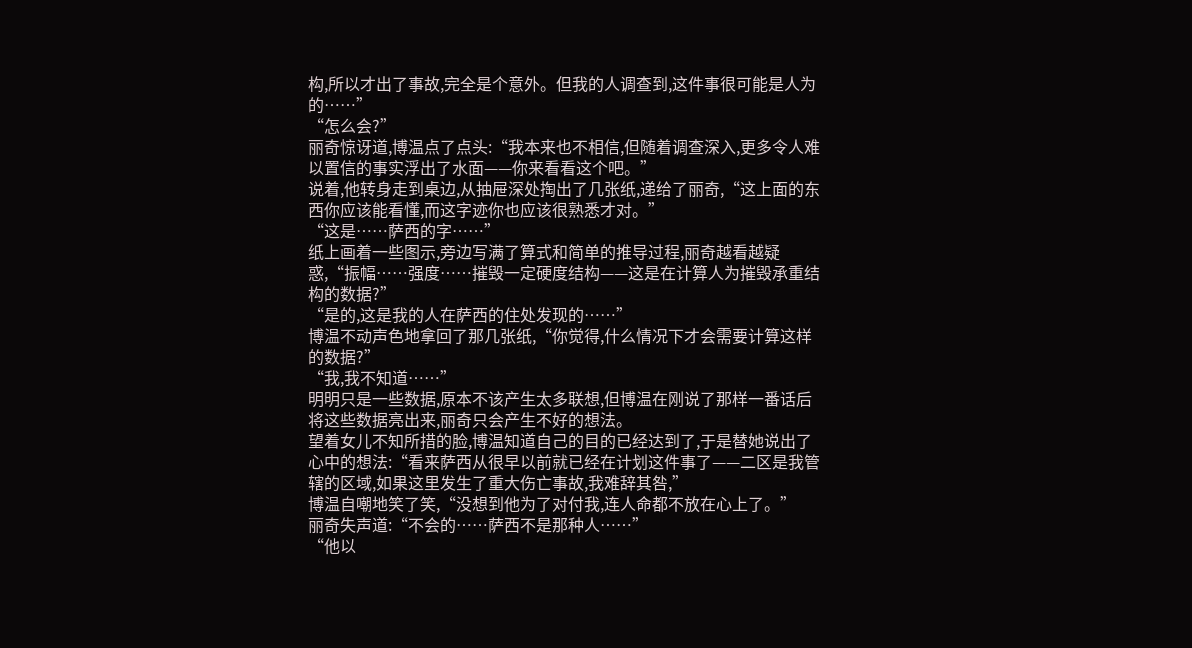构,所以才出了事故,完全是个意外。但我的人调查到,这件事很可能是人为的……”
“怎么会?”
丽奇惊讶道,博温点了点头:“我本来也不相信,但随着调查深入,更多令人难以置信的事实浮出了水面——你来看看这个吧。”
说着,他转身走到桌边,从抽屉深处掏出了几张纸,递给了丽奇,“这上面的东西你应该能看懂,而这字迹你也应该很熟悉才对。”
“这是……萨西的字……”
纸上画着一些图示,旁边写满了算式和简单的推导过程,丽奇越看越疑惑,“振幅……强度……摧毁一定硬度结构——这是在计算人为摧毁承重结构的数据?”
“是的,这是我的人在萨西的住处发现的……”
博温不动声色地拿回了那几张纸,“你觉得,什么情况下才会需要计算这样的数据?”
“我,我不知道……”
明明只是一些数据,原本不该产生太多联想,但博温在刚说了那样一番话后将这些数据亮出来,丽奇只会产生不好的想法。
望着女儿不知所措的脸,博温知道自己的目的已经达到了,于是替她说出了心中的想法:“看来萨西从很早以前就已经在计划这件事了——二区是我管辖的区域,如果这里发生了重大伤亡事故,我难辞其咎,”
博温自嘲地笑了笑,“没想到他为了对付我,连人命都不放在心上了。”
丽奇失声道:“不会的……萨西不是那种人……”
“他以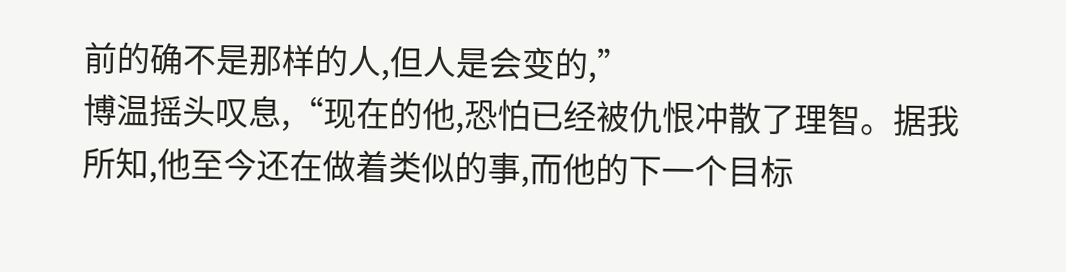前的确不是那样的人,但人是会变的,”
博温摇头叹息,“现在的他,恐怕已经被仇恨冲散了理智。据我所知,他至今还在做着类似的事,而他的下一个目标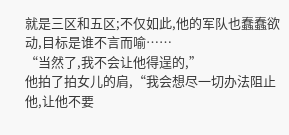就是三区和五区;不仅如此,他的军队也蠢蠢欲动,目标是谁不言而喻……
“当然了,我不会让他得逞的,”
他拍了拍女儿的肩,“我会想尽一切办法阻止他,让他不要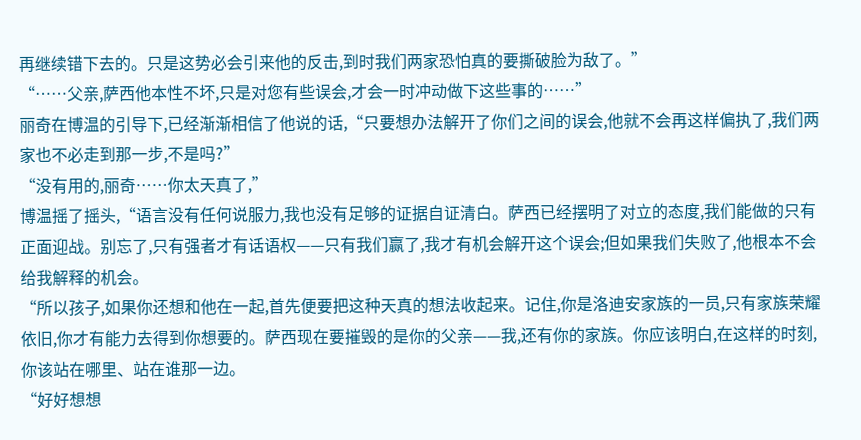再继续错下去的。只是这势必会引来他的反击,到时我们两家恐怕真的要撕破脸为敌了。”
“……父亲,萨西他本性不坏,只是对您有些误会,才会一时冲动做下这些事的……”
丽奇在博温的引导下,已经渐渐相信了他说的话,“只要想办法解开了你们之间的误会,他就不会再这样偏执了,我们两家也不必走到那一步,不是吗?”
“没有用的,丽奇……你太天真了,”
博温摇了摇头,“语言没有任何说服力,我也没有足够的证据自证清白。萨西已经摆明了对立的态度,我们能做的只有正面迎战。别忘了,只有强者才有话语权——只有我们赢了,我才有机会解开这个误会;但如果我们失败了,他根本不会给我解释的机会。
“所以孩子,如果你还想和他在一起,首先便要把这种天真的想法收起来。记住,你是洛迪安家族的一员,只有家族荣耀依旧,你才有能力去得到你想要的。萨西现在要摧毁的是你的父亲——我,还有你的家族。你应该明白,在这样的时刻,你该站在哪里、站在谁那一边。
“好好想想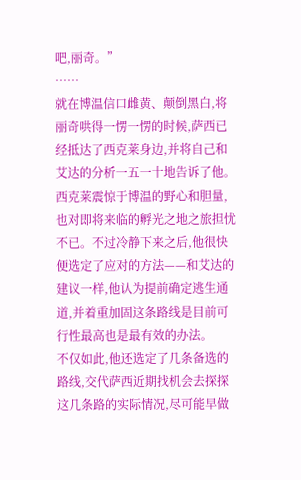吧,丽奇。”
……
就在博温信口雌黄、颠倒黑白,将丽奇哄得一愣一愣的时候,萨西已经抵达了西克莱身边,并将自己和艾达的分析一五一十地告诉了他。
西克莱震惊于博温的野心和胆量,也对即将来临的孵光之地之旅担忧不已。不过冷静下来之后,他很快便选定了应对的方法——和艾达的建议一样,他认为提前确定逃生通道,并着重加固这条路线是目前可行性最高也是最有效的办法。
不仅如此,他还选定了几条备选的路线,交代萨西近期找机会去探探这几条路的实际情况,尽可能早做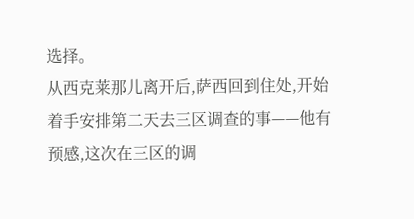选择。
从西克莱那儿离开后,萨西回到住处,开始着手安排第二天去三区调查的事——他有预感,这次在三区的调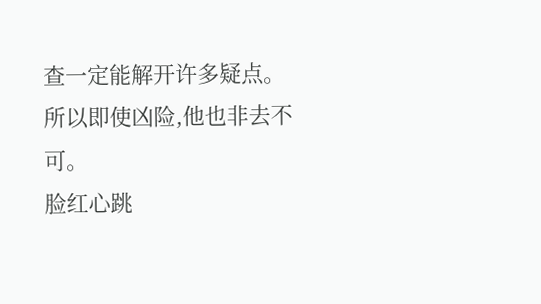查一定能解开许多疑点。
所以即使凶险,他也非去不可。
脸红心跳